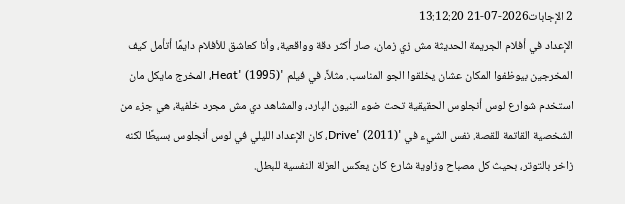2 الإجابات2026-07-21 13:12:20
الإعداد في أفلام الجريمة الحديثة مش زي زمان، صار أكثر دقة وواقعية، وأنا كعاشق للأفلام دايمًا أتأمل كيف المخرجين بيوظفوا المكان عشان يخلقوا الجو المناسب. مثلاً، في فيلم 'Heat' (1995)، المخرج مايكل مان استخدم شوارع لوس أنجلوس الحقيقية تحت ضوء النيون البارد، والمشاهد دي مش مجرد خلفية، هي جزء من الشخصية القاتمة للقصة. نفس الشيء في 'Drive' (2011)، كان الإعداد الليلي في لوس أنجلوس بسيطًا لكنه زاخر بالتوتر، بحيث كل مصباح وزاوية شارع كان يعكس العزلة النفسية للبطل.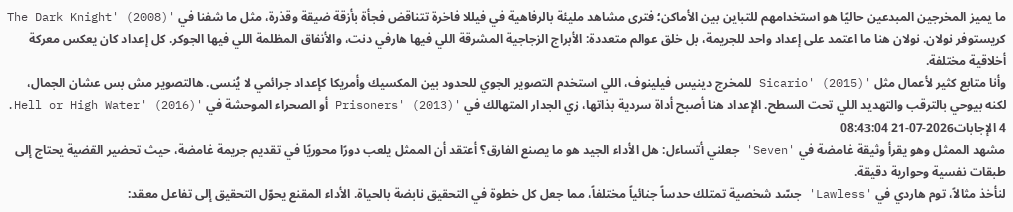ما يميز المخرجين المبدعين حاليًا هو استخدامهم للتباين بين الأماكن؛ فترى مشاهد مليئة بالرفاهية في فيللا فاخرة تتناقض فجأة بأزقة ضيقة وقذرة، مثل ما شفنا في 'The Dark Knight' (2008) كريستوفر نولان. نولان هنا ما اعتمد على إعداد واحد للجريمة، بل خلق عوالم متعددة: الأبراج الزجاجية المشرقة اللي فيها هارفي دنت، والأنفاق المظلمة اللي فيها الجوكر. كل إعداد كان يعكس معركة أخلاقية مختلفة.
وأنا متابع كثير لأعمال مثل 'Sicario' (2015) للمخرج دينيس فيلينوف، اللي استخدم التصوير الجوي للحدود بين المكسيك وأمريكا كإعداد جرائمي لا يُنسى. هالتصوير مش بس عشان الجمال، لكنه بيوحي بالترقب والتهديد اللي تحت السطح. الإعداد هنا أصبح أداة سردية بذاتها، زي الجدار المتهالك في 'Prisoners' (2013) أو الصحراء الموحشة في 'Hell or High Water' (2016).
4 الإجابات2026-07-21 08:43:04
مشهد الممثل وهو يقرأ وثيقة غامضة في 'Seven' جعلني أتساءل: هل الأداء الجيد هو ما يصنع الفارق؟ أعتقد أن الممثل يلعب دورًا محوريًا في تقديم جريمة غامضة، حيث تحضير القضية يحتاج إلى طبقات نفسية وحوارية دقيقة.
لنأخذ مثالاً، توم هاردي في 'Lawless' جسّد شخصية تمتلك حدساً جنائياً مختلفاً، مما جعل كل خطوة في التحقيق نابضة بالحياة. الأداء المقنع يحوّل التحقيق إلى تفاعل معقد: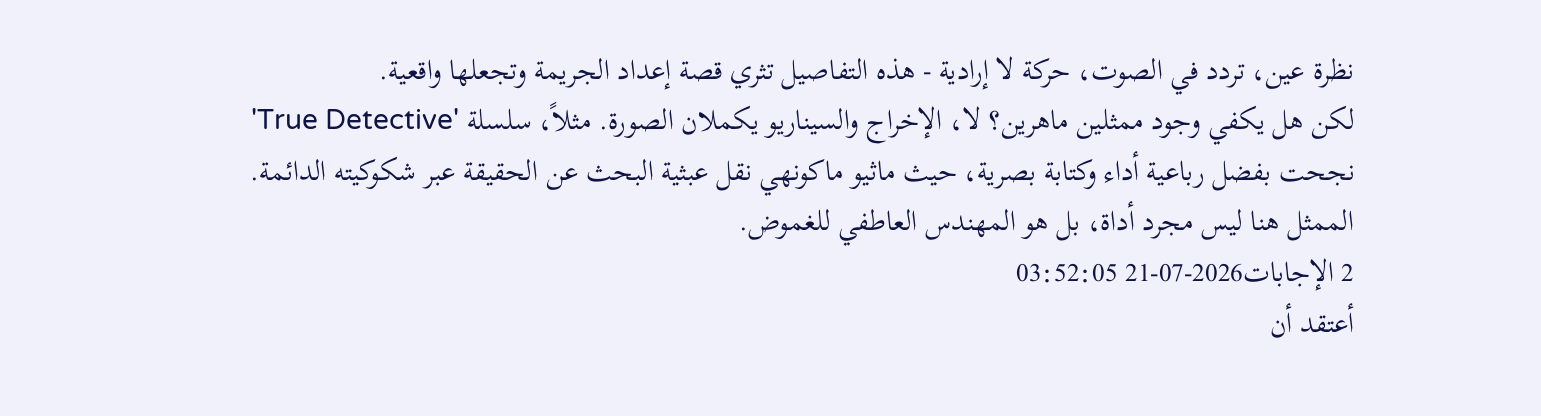نظرة عين، تردد في الصوت، حركة لا إرادية - هذه التفاصيل تثري قصة إعداد الجريمة وتجعلها واقعية.
لكن هل يكفي وجود ممثلين ماهرين؟ لا، الإخراج والسيناريو يكملان الصورة. مثلاً، سلسلة 'True Detective' نجحت بفضل رباعية أداء وكتابة بصرية، حيث ماثيو ماكونهي نقل عبثية البحث عن الحقيقة عبر شكوكيته الدائمة. الممثل هنا ليس مجرد أداة، بل هو المهندس العاطفي للغموض.
2 الإجابات2026-07-21 03:52:05
أعتقد أن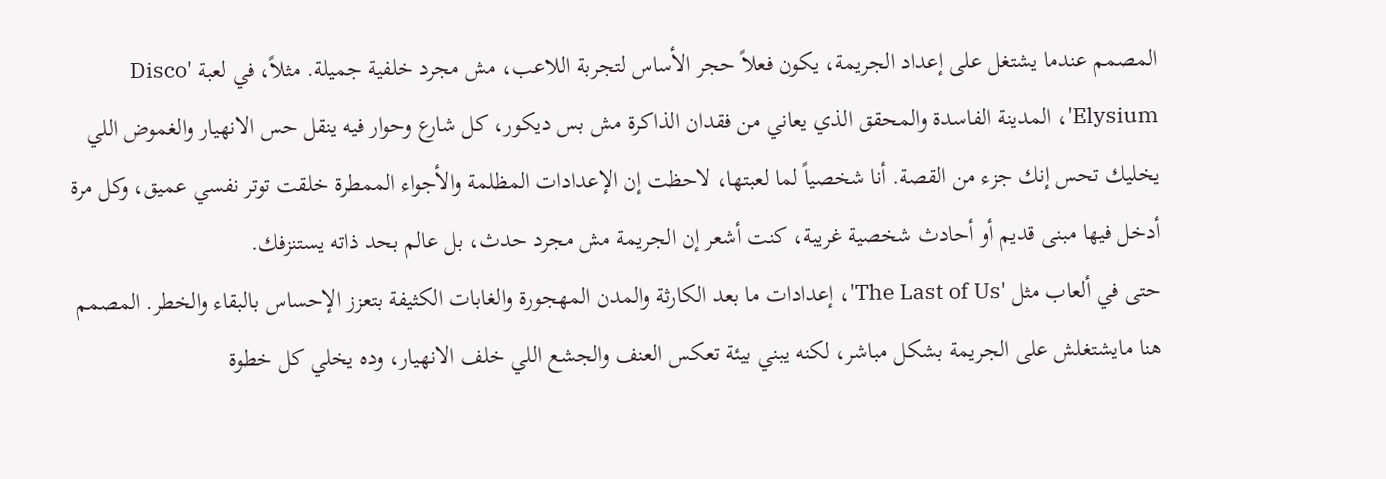المصمم عندما يشتغل على إعداد الجريمة، يكون فعلاً حجر الأساس لتجربة اللاعب، مش مجرد خلفية جميلة. مثلاً، في لعبة 'Disco Elysium'، المدينة الفاسدة والمحقق الذي يعاني من فقدان الذاكرة مش بس ديكور، كل شارع وحوار فيه ينقل حس الانهيار والغموض اللي يخليك تحس إنك جزء من القصة. أنا شخصياً لما لعبتها، لاحظت إن الإعدادات المظلمة والأجواء الممطرة خلقت توتر نفسي عميق، وكل مرة أدخل فيها مبنى قديم أو أحادث شخصية غريبة، كنت أشعر إن الجريمة مش مجرد حدث، بل عالم بحد ذاته يستنزفك.
حتى في ألعاب مثل 'The Last of Us'، إعدادات ما بعد الكارثة والمدن المهجورة والغابات الكثيفة بتعزز الإحساس بالبقاء والخطر. المصمم هنا مايشتغلش على الجريمة بشكل مباشر، لكنه يبني بيئة تعكس العنف والجشع اللي خلف الانهيار، وده يخلي كل خطوة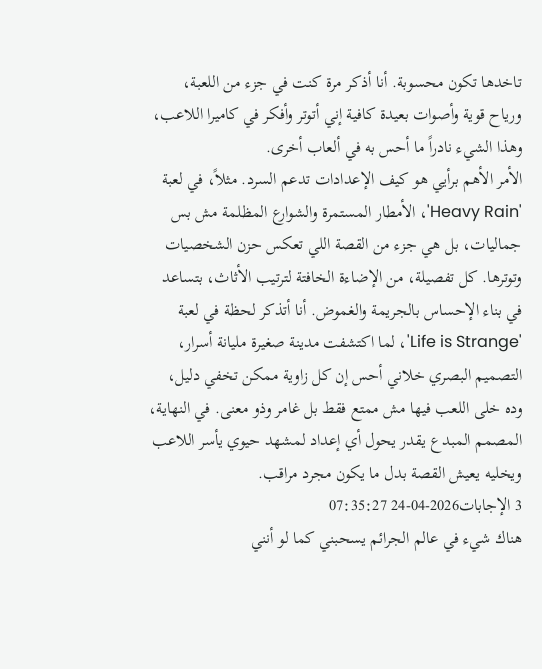تاخدها تكون محسوبة. أنا أذكر مرة كنت في جزء من اللعبة، ورياح قوية وأصوات بعيدة كافية إني أتوتر وأفكر في كاميرا اللاعب، وهذا الشيء نادراً ما أحس به في ألعاب أخرى.
الأمر الأهم برأيي هو كيف الإعدادات تدعم السرد. مثلاً، في لعبة 'Heavy Rain'، الأمطار المستمرة والشوارع المظلمة مش بس جماليات، بل هي جزء من القصة اللي تعكس حزن الشخصيات وتوترها. كل تفصيلة، من الإضاءة الخافتة لترتيب الأثاث، بتساعد في بناء الإحساس بالجريمة والغموض. أنا أتذكر لحظة في لعبة 'Life is Strange'، لما اكتشفت مدينة صغيرة مليانة أسرار، التصميم البصري خلاني أحس إن كل زاوية ممكن تخفي دليل، وده خلى اللعب فيها مش ممتع فقط بل غامر وذو معنى. في النهاية، المصمم المبدع يقدر يحول أي إعداد لمشهد حيوي يأسر اللاعب ويخليه يعيش القصة بدل ما يكون مجرد مراقب.
3 الإجابات2026-04-24 07:35:27
هناك شيء في عالم الجرائم يسحبني كما لو أنني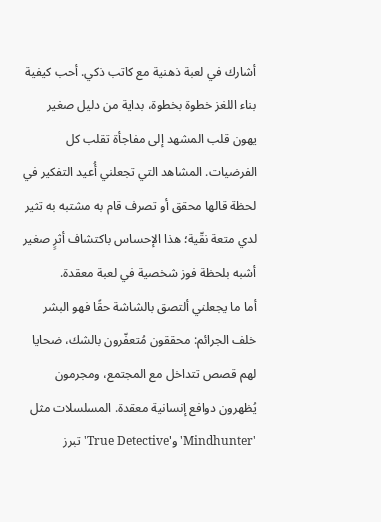أشارك في لعبة ذهنية مع كاتب ذكي. أحب كيفية بناء اللغز خطوة بخطوة، بداية من دليل صغير يهون قلب المشهد إلى مفاجأة تقلب كل الفرضيات. المشاهد التي تجعلني أُعيد التفكير في لحظة قالها محقق أو تصرف قام به مشتبه به تثير لدي متعة نقّية؛ هذا الإحساس باكتشاف أثرٍ صغير أشبه بلحظة فوز شخصية في لعبة معقدة.
أما ما يجعلني ألتصق بالشاشة حقًا فهو البشر خلف الجرائم: محققون مُتعفّرون بالشك، ضحايا لهم قصص تتداخل مع المجتمع، ومجرمون يُظهرون دوافع إنسانية معقدة. المسلسلات مثل 'Mindhunter' و'True Detective' تبرز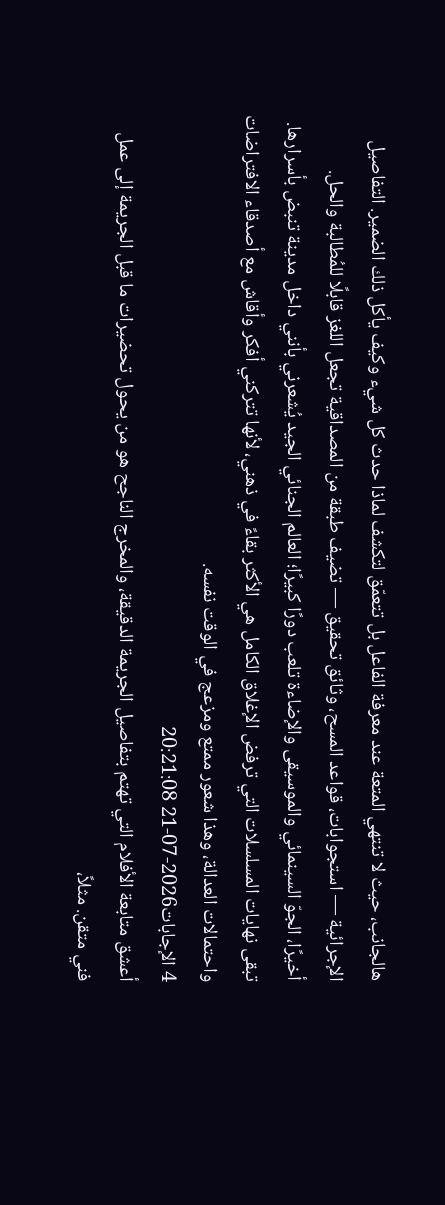هالجانب، حيث لا تنتهي المتعة عند معرفة الفاعل بل تتعمّق لتكشف لماذا حدث كل شيء وكيف يأكل ذلك الضمير. التفاصيل الإجرائية — استجوابات، قواعد المسح، وثائق تحقيق — تضيف طبقة من المصداقية تجعل اللغز قابلًا للمُطالبة والحل.
أخيرًا، الجوّ السينمائي والموسيقى والإضاءة تلعب دورًا كبيرًا؛ العالم الجنائي الجيد يُشعرني بأنني داخل مدينة تنبض بأسرارها. تبقى نهايات المسلسلات التي ترفض الإغلاق الكامل هي الأكثر بقاءً في ذهني، لأنها تتركني أفكر وأقاش مع أصدقاء الافتراضات واحتمالات العدالة، وهذا شعور ممتع ومزعج في الوقت نفسه.
4 الإجابات2026-07-21 20:21:08
أعشق متابعة الأفلام التي تهتم بتفاصيل الجريمة الدقيقة، والمخرج الناجح هو من يحول تحضيرات ما قبل الجريمة إلى عمل فني متقن. مثلاً،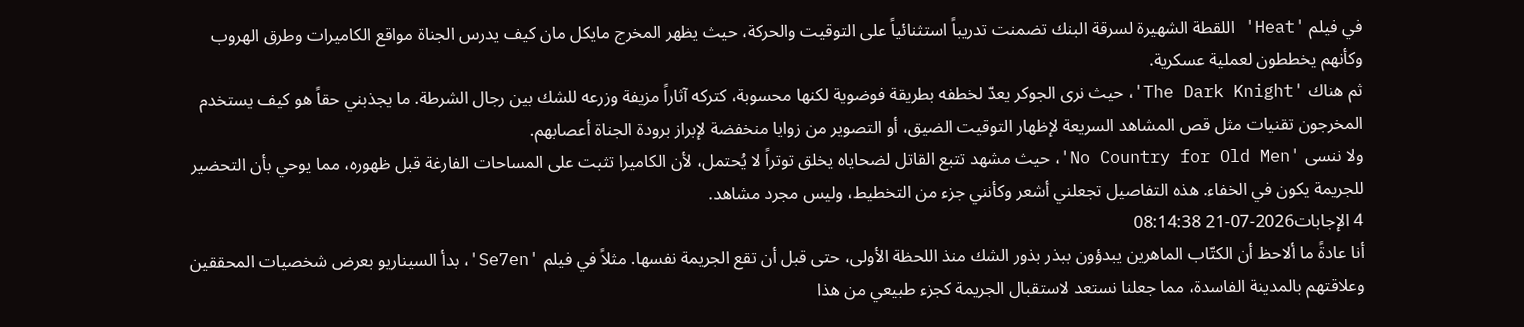في فيلم 'Heat' اللقطة الشهيرة لسرقة البنك تضمنت تدريباً استثنائياً على التوقيت والحركة، حيث يظهر المخرج مايكل مان كيف يدرس الجناة مواقع الكاميرات وطرق الهروب وكأنهم يخططون لعملية عسكرية.
ثم هناك 'The Dark Knight'، حيث نرى الجوكر يعدّ لخطفه بطريقة فوضوية لكنها محسوبة، كتركه آثاراً مزيفة وزرعه للشك بين رجال الشرطة. ما يجذبني حقاً هو كيف يستخدم المخرجون تقنيات مثل قص المشاهد السريعة لإظهار التوقيت الضيق، أو التصوير من زوايا منخفضة لإبراز برودة الجناة أعصابهم.
ولا ننسى 'No Country for Old Men'، حيث مشهد تتبع القاتل لضحاياه يخلق توتراً لا يُحتمل، لأن الكاميرا تثبت على المساحات الفارغة قبل ظهوره، مما يوحي بأن التحضير للجريمة يكون في الخفاء. هذه التفاصيل تجعلني أشعر وكأنني جزء من التخطيط، وليس مجرد مشاهد.
4 الإجابات2026-07-21 08:14:38
أنا عادةً ما ألاحظ أن الكتّاب الماهرين يبدؤون ببذر بذور الشك منذ اللحظة الأولى، حتى قبل أن تقع الجريمة نفسها. مثلاً في فيلم 'Se7en'، بدأ السيناريو بعرض شخصيات المحققين وعلاقتهم بالمدينة الفاسدة، مما جعلنا نستعد لاستقبال الجريمة كجزء طبيعي من هذا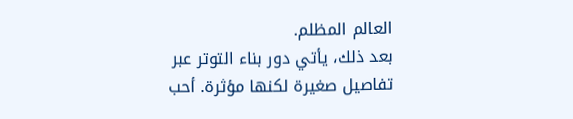العالم المظلم.
بعد ذلك، يأتي دور بناء التوتر عبر تفاصيل صغيرة لكنها مؤثرة. أحب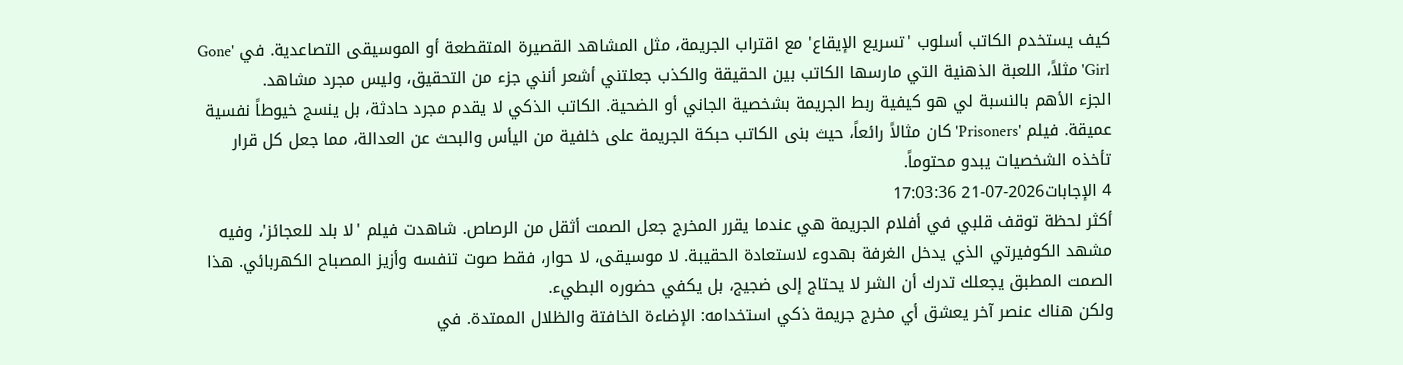كيف يستخدم الكاتب أسلوب 'تسريع الإيقاع' مع اقتراب الجريمة، مثل المشاهد القصيرة المتقطعة أو الموسيقى التصاعدية. في 'Gone Girl' مثلاً، اللعبة الذهنية التي مارسها الكاتب بين الحقيقة والكذب جعلتني أشعر أنني جزء من التحقيق، وليس مجرد مشاهد.
الجزء الأهم بالنسبة لي هو كيفية ربط الجريمة بشخصية الجاني أو الضحية. الكاتب الذكي لا يقدم مجرد حادثة، بل ينسج خيوطاً نفسية عميقة. فيلم 'Prisoners' كان مثالاً رائعاً، حيث بنى الكاتب حبكة الجريمة على خلفية من اليأس والبحث عن العدالة، مما جعل كل قرار تأخذه الشخصيات يبدو محتوماً.
4 الإجابات2026-07-21 17:03:36
أكثر لحظة توقف قلبي في أفلام الجريمة هي عندما يقرر المخرج جعل الصمت أثقل من الرصاص. شاهدت فيلم 'لا بلد للعجائز'، وفيه مشهد الكوفيرتي الذي يدخل الغرفة بهدوء لاستعادة الحقيبة. لا موسيقى، لا حوار، فقط صوت تنفسه وأزيز المصباح الكهربائي. هذا الصمت المطبق يجعلك تدرك أن الشر لا يحتاج إلى ضجيج، بل يكفي حضوره البطيء.
ولكن هناك عنصر آخر يعشق أي مخرج جريمة ذكي استخدامه: الإضاءة الخافتة والظلال الممتدة. في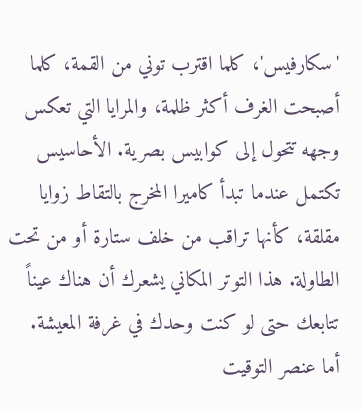'سكارفيس'، كلما اقترب توني من القمة، كلما أصبحت الغرف أكثر ظلمة، والمرايا التي تعكس وجهه تتحول إلى كوابيس بصرية. الأحاسيس تكتمل عندما تبدأ كاميرا المخرج بالتقاط زوايا مقلقة، كأنها تراقب من خلف ستارة أو من تحت الطاولة. هذا التوتر المكاني يشعرك أن هناك عيناً تتابعك حتى لو كنت وحدك في غرفة المعيشة.
أما عنصر التوقيت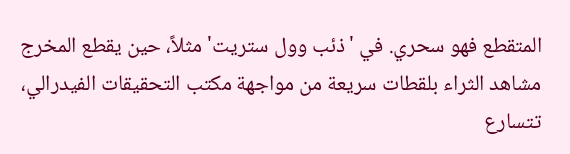المتقطع فهو سحري. في 'ذئب وول ستريت' مثلاً، حين يقطع المخرج مشاهد الثراء بلقطات سريعة من مواجهة مكتب التحقيقات الفيدرالي، تتسارع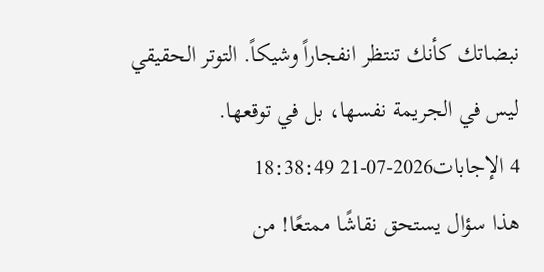نبضاتك كأنك تنتظر انفجاراً وشيكاً. التوتر الحقيقي ليس في الجريمة نفسها، بل في توقعها.
4 الإجابات2026-07-21 18:38:49
هذا سؤال يستحق نقاشًا ممتعًا! من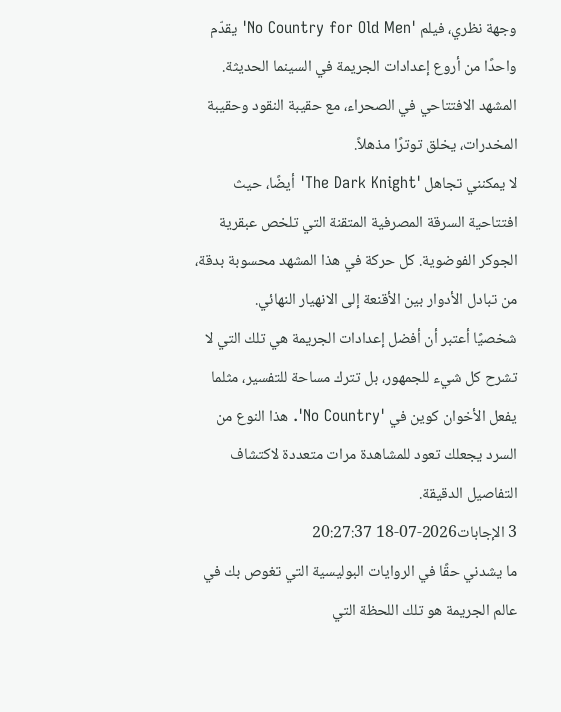وجهة نظري، فيلم 'No Country for Old Men' يقدّم واحدًا من أروع إعدادات الجريمة في السينما الحديثة. المشهد الافتتاحي في الصحراء، مع حقيبة النقود وحقيبة المخدرات، يخلق توترًا مذهلاً.
لا يمكنني تجاهل 'The Dark Knight' أيضًا، حيث افتتاحية السرقة المصرفية المتقنة التي تلخص عبقرية الجوكر الفوضوية. كل حركة في هذا المشهد محسوبة بدقة، من تبادل الأدوار بين الأقنعة إلى الانهيار النهائي.
شخصيًا أعتبر أن أفضل إعدادات الجريمة هي تلك التي لا تشرح كل شيء للجمهور، بل تترك مساحة للتفسير، مثلما يفعل الأخوان كوين في 'No Country'. هذا النوع من السرد يجعلك تعود للمشاهدة مرات متعددة لاكتشاف التفاصيل الدقيقة.
3 الإجابات2026-07-18 20:27:37
ما يشدني حقًا في الروايات البوليسية التي تغوص بك في عالم الجريمة هو تلك اللحظة التي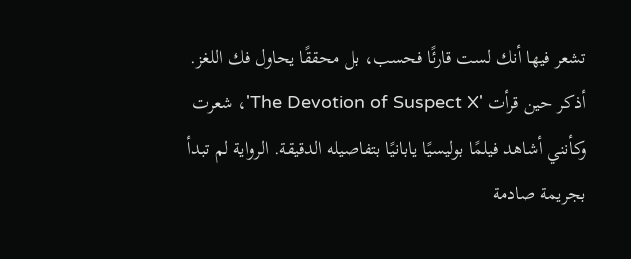تشعر فيها أنك لست قارئًا فحسب، بل محققًا يحاول فك اللغز.
أذكر حين قرأت 'The Devotion of Suspect X'، شعرت وكأنني أشاهد فيلمًا بوليسيًا يابانيًا بتفاصيله الدقيقة. الرواية لم تبدأ بجريمة صادمة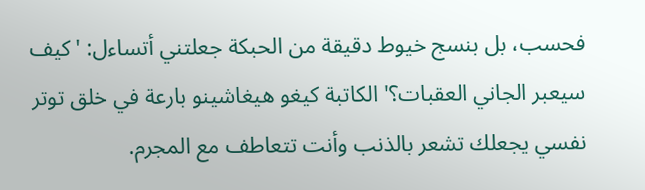فحسب، بل بنسج خيوط دقيقة من الحبكة جعلتني أتساءل: 'كيف سيعبر الجاني العقبات؟' الكاتبة كيغو هيغاشينو بارعة في خلق توتر نفسي يجعلك تشعر بالذنب وأنت تتعاطف مع المجرم.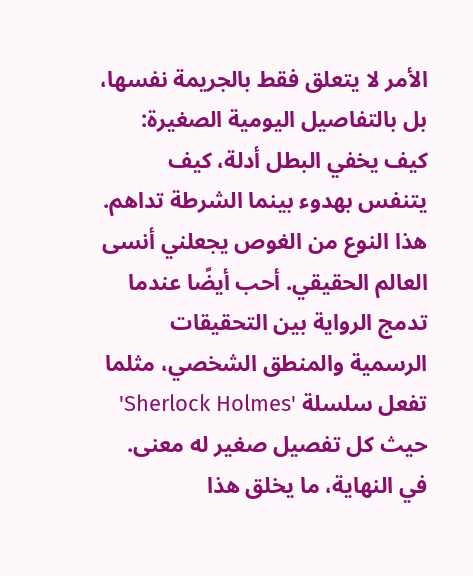الأمر لا يتعلق فقط بالجريمة نفسها، بل بالتفاصيل اليومية الصغيرة: كيف يخفي البطل أدلة، كيف يتنفس بهدوء بينما الشرطة تداهم. هذا النوع من الغوص يجعلني أنسى العالم الحقيقي. أحب أيضًا عندما تدمج الرواية بين التحقيقات الرسمية والمنطق الشخصي، مثلما تفعل سلسلة 'Sherlock Holmes' حيث كل تفصيل صغير له معنى.
في النهاية، ما يخلق هذا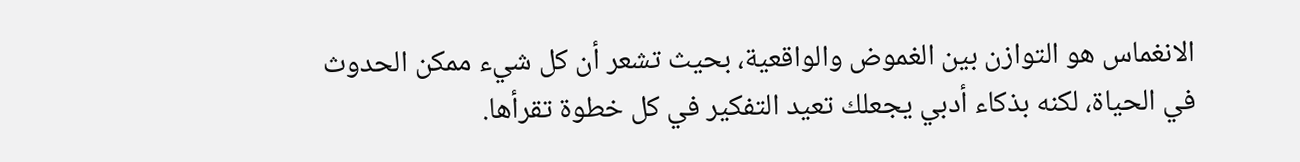الانغماس هو التوازن بين الغموض والواقعية، بحيث تشعر أن كل شيء ممكن الحدوث في الحياة، لكنه بذكاء أدبي يجعلك تعيد التفكير في كل خطوة تقرأها.